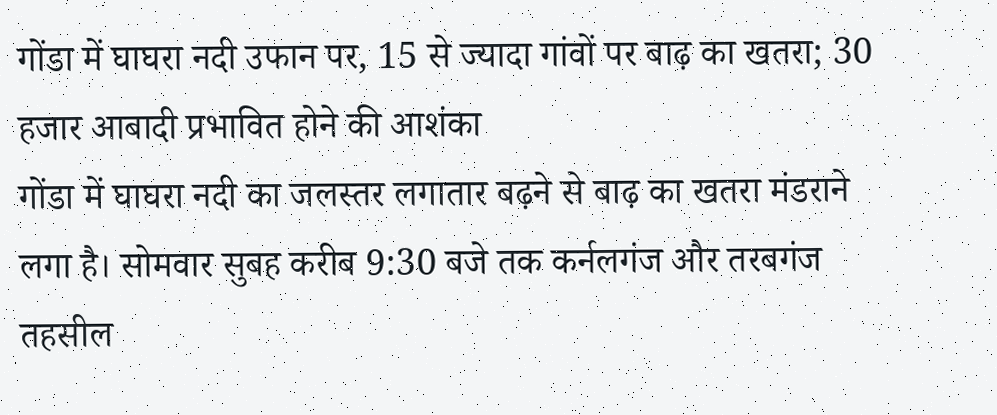गोंडा में घाघरा नदी उफान पर, 15 से ज्यादा गांवों पर बाढ़ का खतरा; 30 हजार आबादी प्रभावित होने की आशंका
गोंडा में घाघरा नदी का जलस्तर लगातार बढ़ने से बाढ़ का खतरा मंडराने लगा है। सोमवार सुबह करीब 9:30 बजे तक कर्नलगंज और तरबगंज तहसील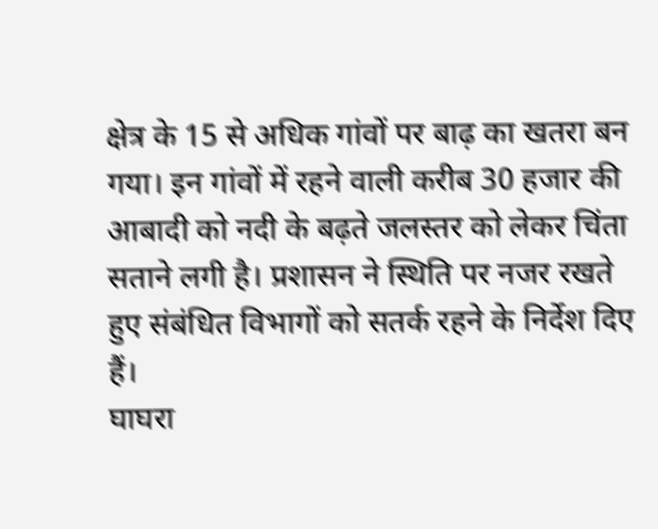क्षेत्र के 15 से अधिक गांवों पर बाढ़ का खतरा बन गया। इन गांवों में रहने वाली करीब 30 हजार की आबादी को नदी के बढ़ते जलस्तर को लेकर चिंता सताने लगी है। प्रशासन ने स्थिति पर नजर रखते हुए संबंधित विभागों को सतर्क रहने के निर्देश दिए हैं।
घाघरा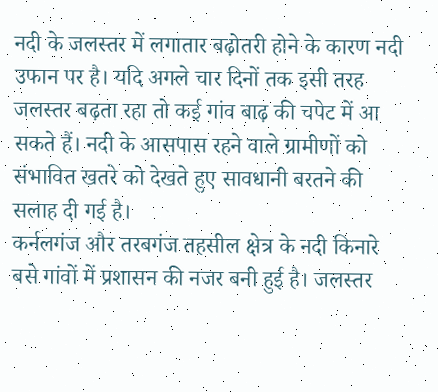नदी के जलस्तर में लगातार बढ़ोतरी होने के कारण नदी उफान पर है। यदि अगले चार दिनों तक इसी तरह जलस्तर बढ़ता रहा तो कई गांव बाढ़ की चपेट में आ सकते हैं। नदी के आसपास रहने वाले ग्रामीणों को संभावित खतरे को देखते हुए सावधानी बरतने की सलाह दी गई है।
कर्नलगंज और तरबगंज तहसील क्षेत्र के नदी किनारे बसे गांवों में प्रशासन की नजर बनी हुई है। जलस्तर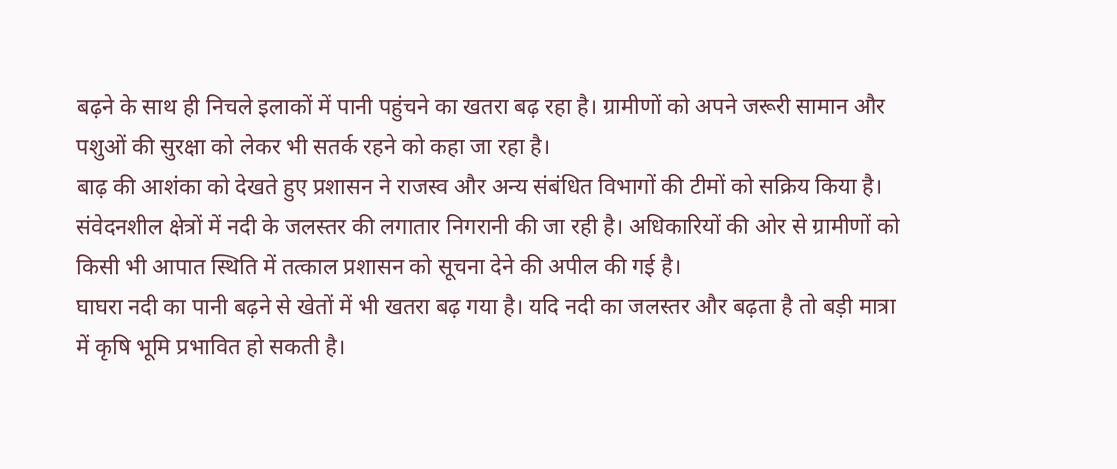बढ़ने के साथ ही निचले इलाकों में पानी पहुंचने का खतरा बढ़ रहा है। ग्रामीणों को अपने जरूरी सामान और पशुओं की सुरक्षा को लेकर भी सतर्क रहने को कहा जा रहा है।
बाढ़ की आशंका को देखते हुए प्रशासन ने राजस्व और अन्य संबंधित विभागों की टीमों को सक्रिय किया है। संवेदनशील क्षेत्रों में नदी के जलस्तर की लगातार निगरानी की जा रही है। अधिकारियों की ओर से ग्रामीणों को किसी भी आपात स्थिति में तत्काल प्रशासन को सूचना देने की अपील की गई है।
घाघरा नदी का पानी बढ़ने से खेतों में भी खतरा बढ़ गया है। यदि नदी का जलस्तर और बढ़ता है तो बड़ी मात्रा में कृषि भूमि प्रभावित हो सकती है।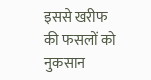इससे खरीफ की फसलों को नुकसान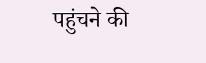पहुंचने की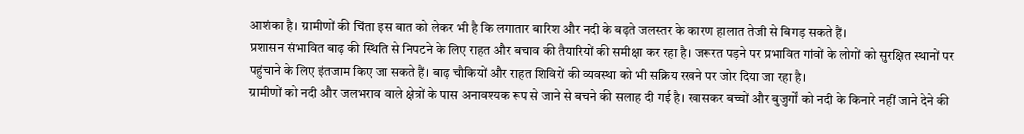आशंका है। ग्रामीणों की चिंता इस बात को लेकर भी है कि लगातार बारिश और नदी के बढ़ते जलस्तर के कारण हालात तेजी से बिगड़ सकते हैं।
प्रशासन संभावित बाढ़ की स्थिति से निपटने के लिए राहत और बचाव की तैयारियों की समीक्षा कर रहा है। जरूरत पड़ने पर प्रभावित गांवों के लोगों को सुरक्षित स्थानों पर पहुंचाने के लिए इंतजाम किए जा सकते हैं। बाढ़ चौकियों और राहत शिविरों की व्यवस्था को भी सक्रिय रखने पर जोर दिया जा रहा है।
ग्रामीणों को नदी और जलभराव वाले क्षेत्रों के पास अनावश्यक रूप से जाने से बचने की सलाह दी गई है। खासकर बच्चों और बुजुर्गों को नदी के किनारे नहीं जाने देने की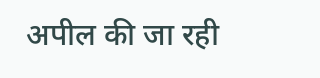अपील की जा रही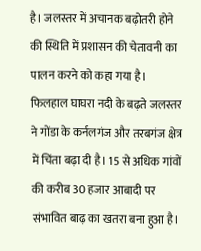है। जलस्तर में अचानक बढ़ोतरी होने की स्थिति में प्रशासन की चेतावनी का पालन करने को कहा गया है।
फिलहाल घाघरा नदी के बढ़ते जलस्तर ने गोंडा के कर्नलगंज और तरबगंज क्षेत्र में चिंता बढ़ा दी है। 15 से अधिक गांवों की करीब 30 हजार आबादी पर संभावित बाढ़ का खतरा बना हुआ है।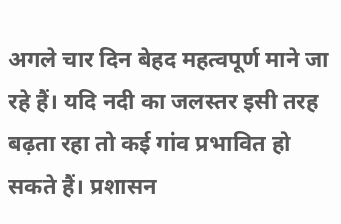अगले चार दिन बेहद महत्वपूर्ण माने जा रहे हैं। यदि नदी का जलस्तर इसी तरह बढ़ता रहा तो कई गांव प्रभावित हो सकते हैं। प्रशासन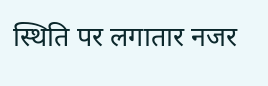स्थिति पर लगातार नजर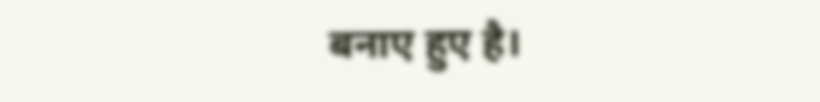बनाए हुए है।